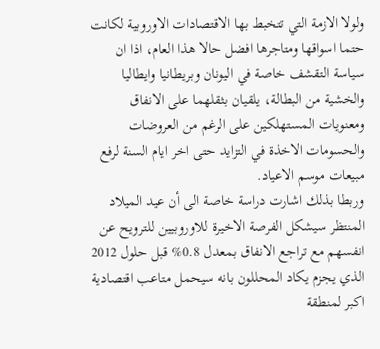ولولا الازمة التي تتخبط بها الاقتصادات الاوروبية لكانت حتما اسواقها ومتاجرها افضل حالا هذا العام، اذا ان سياسة التقشف خاصة في اليونان وبريطانيا وايطاليا والخشية من البطالة، يلقيان بثقلهما على الانفاق ومعنويات المستهلكين على الرغم من العروضات والحسومات الاخذة في التزايد حتى اخر ايام السنة لرفع مبيعات موسم الاعياد.
وربطا بذلك اشارت دراسة خاصة الى أن عيد الميلاد المنتظر سيشكل الفرصة الاخيرة للاوروبيين للترويح عن انفسهم مع تراجع الانفاق بمعدل 0.8% قبل حلول 2012 الذي يجزم يكاد المحللون بانه سيحمل متاعب اقتصادية اكبر لمنطقة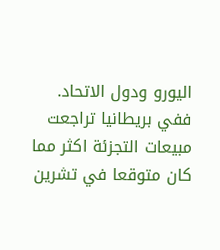اليورو ودول الاتحاد.
ففي بريطانيا تراجعت مبيعات التجزئة اكثر مما كان متوقعا في تشرين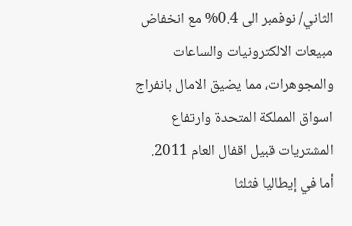الثاني/ نوفمبر الى 0.4% مع انخفاض مبيعات الالكترونيات والساعات والمجوهرات، مما يضيق الامال بانفراج اسواق المملكة المتحدة وارتفاع المشتريات قبيل اقفال العام 2011.
أما في إيطاليا فثلثا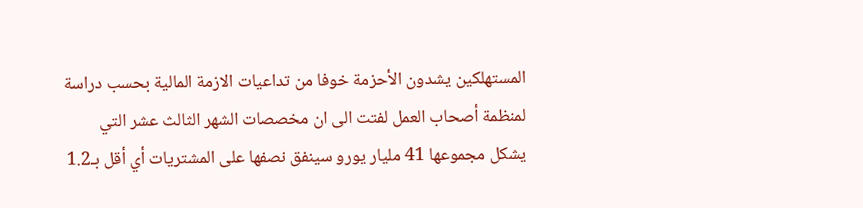المستهلكين يشدون الأحزمة خوفا من تداعيات الازمة المالية بحسب دراسة لمنظمة أصحاب العمل لفتت الى ان مخصصات الشهر الثالث عشر التي يشكل مجموعها 41 مليار يورو سينفق نصفها على المشتريات أي أقل بـ1.2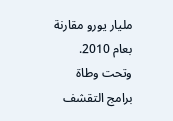مليار يورو مقارنة بعام 2010.
وتحت وطاة برامج التقشف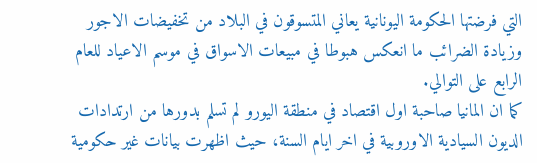التي فرضتها الحكومة اليونانية يعاني المتسوقون في البلاد من تخفيضات الاجور وزيادة الضرائب ما انعكس هبوطا في مبيعات الاسواق في موسم الاعياد للعام الرابع على التوالي.
كما ان المانيا صاحبة اول اقتصاد في منطقة اليورو لم تسلم بدورها من ارتدادات الديون السيادية الاوروبية في اخر ايام السنة، حيث اظهرت بيانات غير حكومية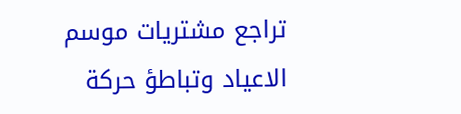تراجع مشتريات موسم الاعياد وتباطؤ حركة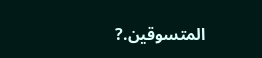المتسوقين.?